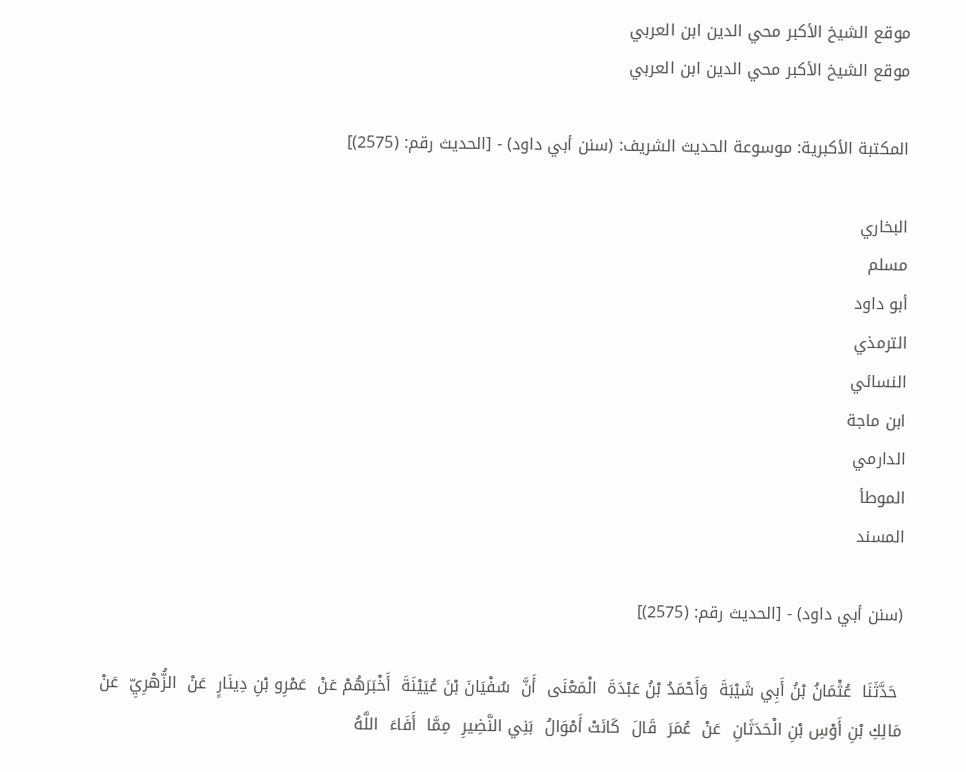موقع الشيخ الأكبر محي الدين ابن العربي
موقع الشيخ الأكبر محي الدين ابن العربي

المكتبة الأكبرية: موسوعة الحديث الشريف: (سنن أبي داود) - [الحديث رقم: (2575)]

البخاري
مسلم
أبو داود
الترمذي
النسائي
ابن ماجة
الدارمي
الموطأ
المسند

(سنن أبي داود) - [الحديث رقم: (2575)]

 حَدَّثَنَا  عُثْمَانُ بْنُ أَبِي شَيْبَةَ  وَأَحْمَدُ بْنُ عَبْدَةَ  الْمَعْنَى  أَنَّ  سُفْيَانَ بْنَ عُيَيْنَةَ  أَخْبَرَهُمْ عَنْ  عَمْرِو بْنِ دِينَارٍ  عَنْ  الزُّهْرِيِّ  عَنْ  مَالِكِ بْنِ أَوْسِ بْنِ الْحَدَثَانِ  عَنْ  عُمَرَ  قَالَ  كَانَتْ أَمْوَالُ  بَنِي النَّضِيرِ  مِمَّا  أَفَاءَ  اللَّهُ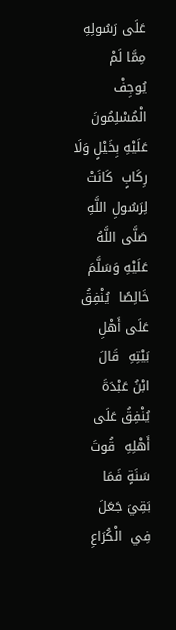عَلَى رَسُولِهِ مِمَّا لَمْ  يُوجِفْ  الْمُسْلِمُونَ عَلَيْهِ بِخَيْلٍ وَلَا  رِكَابٍ  كَانَتْ لِرَسُولِ اللَّهِ  صَلَّى اللَّهُ عَلَيْهِ وَسَلَّمَ  خَالِصًا  يُنْفِقُ عَلَى أَهْلِ بَيْتِهِ  قَالَ  ابْنُ عَبْدَةَ  يُنْفِقُ عَلَى أَهْلِهِ  قُوتَ سَنَةٍ فَمَا بَقِيَ جَعَلَ فِي  الْكُرَاعِ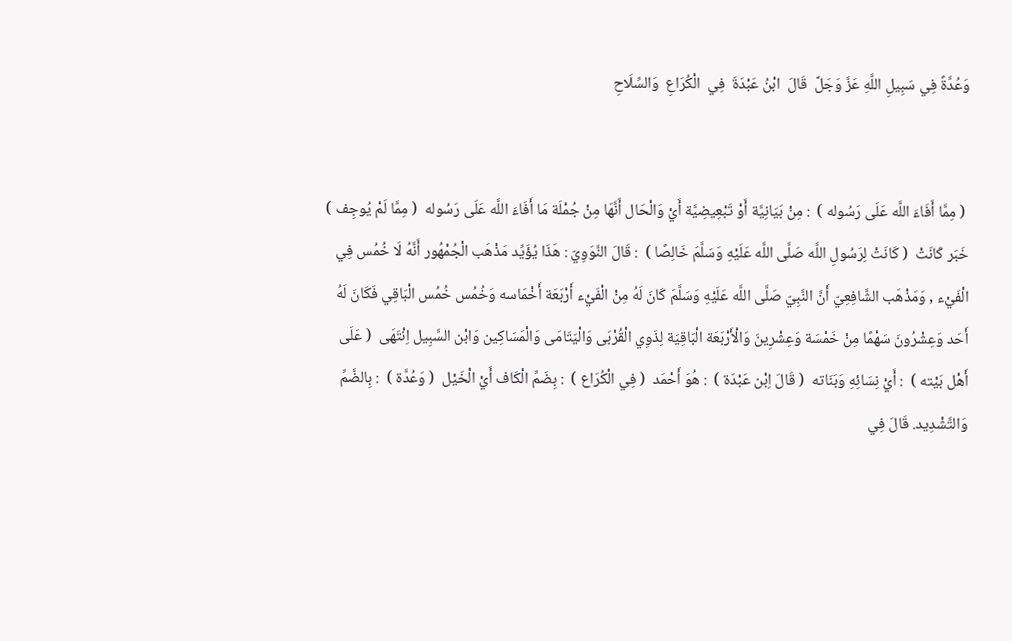وَعُدَّةً فِي سَبِيلِ اللَّهِ عَزَّ وَجَلَّ  قَالَ  ابْنُ عَبْدَةَ  فِي  الْكُرَاعِ  وَالسِّلَاحِ


 ( مِمَّا أَفَاءَ اللَّه عَلَى رَسُوله )  : مِنْ بَيَانِيَّة أَوْ تَبْعِيضِيَّة أَيْ وَالْحَال أَنَّهَا مِنْ جُمْلَة مَا أَفَاءَ اللَّه عَلَى رَسُوله  ( مِمَّا لَمْ يُوجِف )  خَبَر كَانَتْ  ( كَانَتْ لِرَسُولِ اللَّه صَلَّى اللَّه عَلَيْهِ وَسَلَّمَ خَالِصًا )  : قَالَ النَّوَوِيّ : هَذَا يُؤَيِّد مَذْهَب الْجُمْهُور أَنَّهُ لَا خُمُس فِي الْفَيْء , وَمَذْهَب الشَّافِعِيّ أَنَّ النَّبِيّ صَلَّى اللَّه عَلَيْهِ وَسَلَّمَ كَانَ لَهُ مِنْ الْفَيْء أَرْبَعَة أَخْمَاسه وَخُمُس خُمُس الْبَاقِي فَكَانَ لَهُ أَحَد وَعِشْرُونَ سَهْمًا مِنْ خَمْسَة وَعِشْرِينَ وَالْأَرْبَعَة الْبَاقِيَة لِذَوِي الْقُرْبَى وَالْيَتَامَى وَالْمَسَاكِين وَابْن السَّبِيل اِنْتَهَى  ( عَلَى أَهْل بَيْته )  : أَيْ نِسَائِهِ وَبَنَاته  ( قَالَ اِبْن عَبْدَة )  : هُوَ أَحْمَد  ( فِي الْكُرَاع )  : بِضَمِّ الْكَاف أَيْ الْخَيْل  ( وَعُدَّة )  : بِالضَّمِّ وَالتَّشْدِيد. قَالَ فِي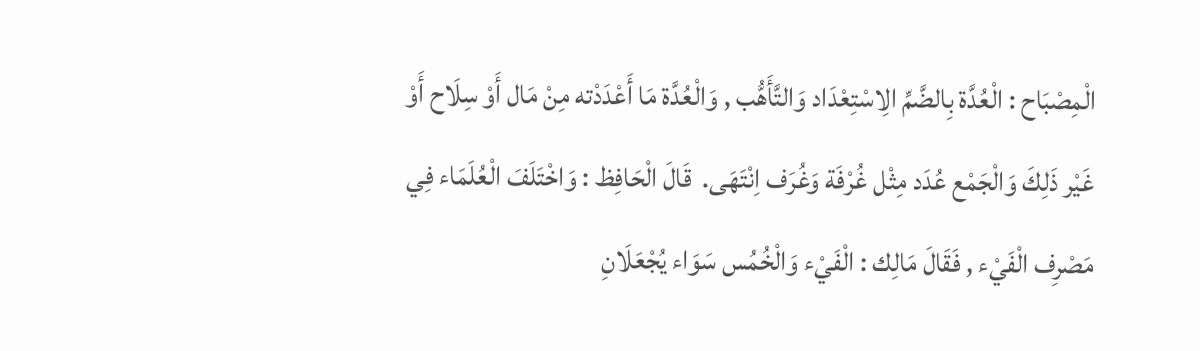الْمِصْبَاح : الْعُدَّة بِالضَّمِّ الِاسْتِعْدَاد وَالتَّأَهُّب , وَالْعُدَّة مَا أَعْدَدْته مِنْ مَال أَوْ سِلَاح أَوْ غَيْر ذَلِكَ وَالْجَمْع عُدَد مِثْل غُرْفَة وَغُرَف اِنْتَهَى.  قَالَ الْحَافِظ : وَاخْتَلَفَ الْعُلَمَاء فِي مَصْرِف الْفَيْء , فَقَالَ مَالِك : الْفَيْء وَالْخُمُس سَوَاء يُجْعَلَانِ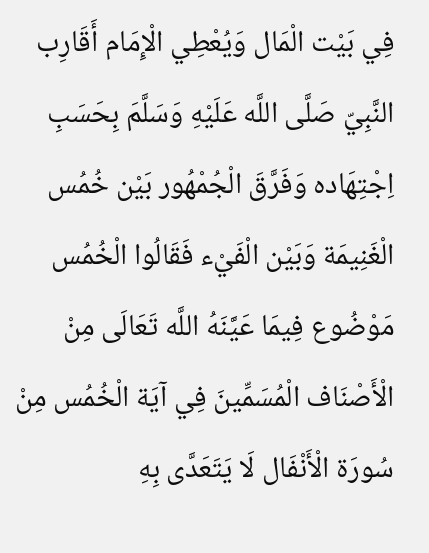فِي بَيْت الْمَال وَيُعْطِي الْإِمَام أَقَارِب النَّبِيّ صَلَّى اللَّه عَلَيْهِ وَسَلَّمَ بِحَسَبِ اِجْتِهَاده وَفَرَّقَ الْجُمْهُور بَيْن خُمُس الْغَنِيمَة وَبَيْن الْفَيْء فَقَالُوا الْخُمُس مَوْضُوع فِيمَا عَيَّنَهُ اللَّه تَعَالَى مِنْ الْأَصْنَاف الْمُسَمِّينَ فِي آيَة الْخُمُس مِنْ سُورَة الْأَنْفَال لَا يَتَعَدَّى بِهِ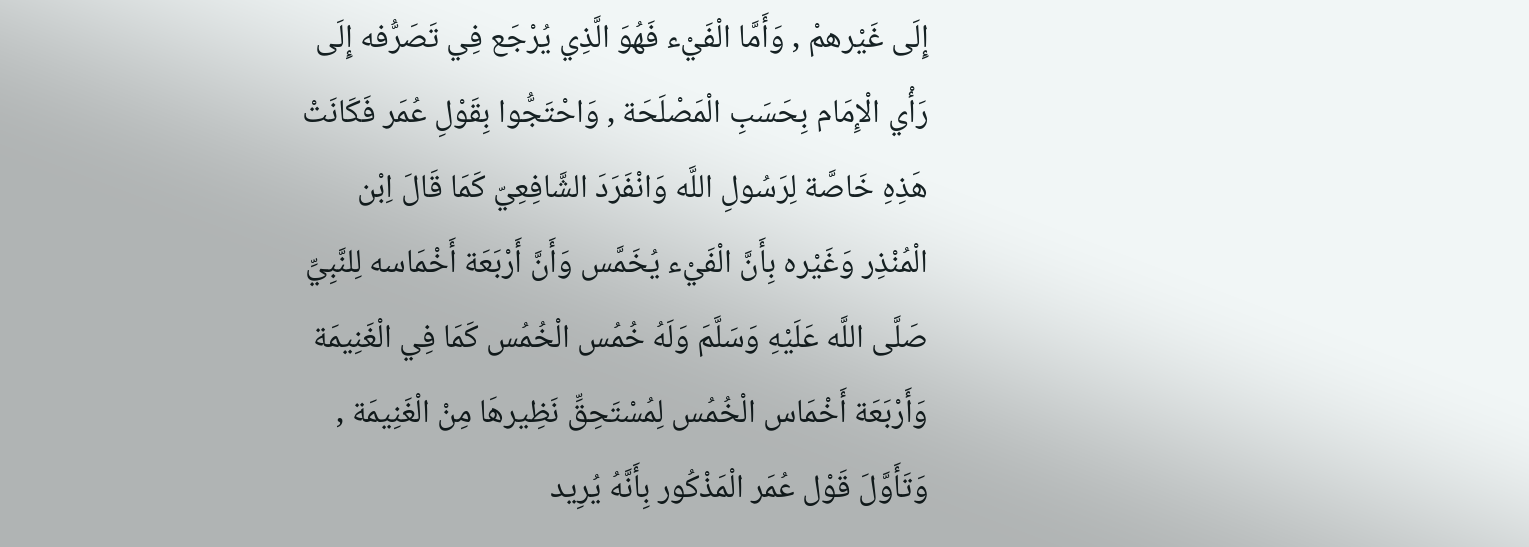إِلَى غَيْرهمْ , وَأَمَّا الْفَيْء فَهُوَ الَّذِي يُرْجَع فِي تَصَرُّفه إِلَى رَأْي الْإِمَام بِحَسَبِ الْمَصْلَحَة , وَاحْتَجُّوا بِقَوْلِ عُمَر فَكَانَتْ هَذِهِ خَاصَّة لِرَسُولِ اللَّه وَانْفَرَدَ الشَّافِعِيّ كَمَا قَالَ اِبْن الْمُنْذِر وَغَيْره بِأَنَّ الْفَيْء يُخَمَّس وَأَنَّ أَرْبَعَة أَخْمَاسه لِلنَّبِيِّ صَلَّى اللَّه عَلَيْهِ وَسَلَّمَ وَلَهُ خُمُس الْخُمُس كَمَا فِي الْغَنِيمَة وَأَرْبَعَة أَخْمَاس الْخُمُس لِمُسْتَحِقِّ نَظِيرهَا مِنْ الْغَنِيمَة , وَتَأَوَّلَ قَوْل عُمَر الْمَذْكُور بِأَنَّهُ يُرِيد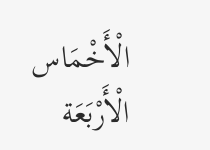الْأَخْمَاس الْأَرْبَعَة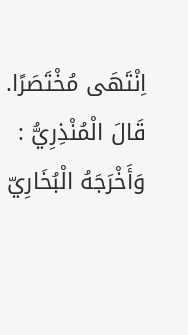اِنْتَهَى مُخْتَصَرًا. قَالَ الْمُنْذِرِيُّ : وَأَخْرَجَهُ الْبُخَارِيّ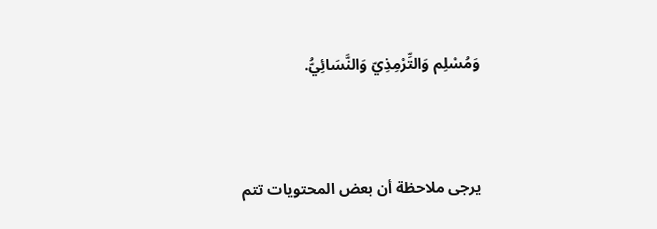وَمُسْلِم وَالتِّرْمِذِيّ وَالنَّسَائِيُّ.



يرجى ملاحظة أن بعض المحتويات تتم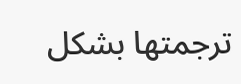ترجمتها بشكل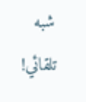شبه تلقائي!